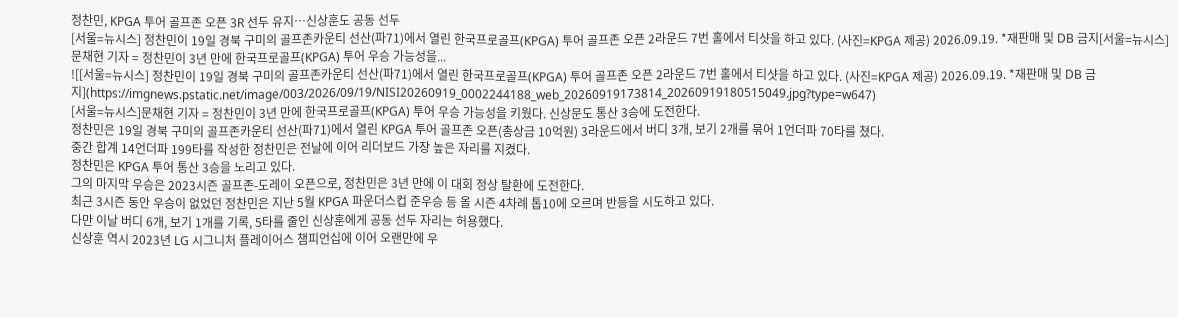정찬민, KPGA 투어 골프존 오픈 3R 선두 유지…신상훈도 공동 선두
[서울=뉴시스] 정찬민이 19일 경북 구미의 골프존카운티 선산(파71)에서 열린 한국프로골프(KPGA) 투어 골프존 오픈 2라운드 7번 홀에서 티샷을 하고 있다. (사진=KPGA 제공) 2026.09.19. *재판매 및 DB 금지[서울=뉴시스]문채현 기자 = 정찬민이 3년 만에 한국프로골프(KPGA) 투어 우승 가능성을...
![[서울=뉴시스] 정찬민이 19일 경북 구미의 골프존카운티 선산(파71)에서 열린 한국프로골프(KPGA) 투어 골프존 오픈 2라운드 7번 홀에서 티샷을 하고 있다. (사진=KPGA 제공) 2026.09.19. *재판매 및 DB 금지](https://imgnews.pstatic.net/image/003/2026/09/19/NISI20260919_0002244188_web_20260919173814_20260919180515049.jpg?type=w647)
[서울=뉴시스]문채현 기자 = 정찬민이 3년 만에 한국프로골프(KPGA) 투어 우승 가능성을 키웠다. 신상문도 통산 3승에 도전한다.
정찬민은 19일 경북 구미의 골프존카운티 선산(파71)에서 열린 KPGA 투어 골프존 오픈(총상금 10억원) 3라운드에서 버디 3개, 보기 2개를 묶어 1언더파 70타를 쳤다.
중간 합계 14언더파 199타를 작성한 정찬민은 전날에 이어 리더보드 가장 높은 자리를 지켰다.
정찬민은 KPGA 투어 통산 3승을 노리고 있다.
그의 마지막 우승은 2023시즌 골프존-도레이 오픈으로, 정찬민은 3년 만에 이 대회 정상 탈환에 도전한다.
최근 3시즌 동안 우승이 없었던 정찬민은 지난 5월 KPGA 파운더스컵 준우승 등 올 시즌 4차례 톱10에 오르며 반등을 시도하고 있다.
다만 이날 버디 6개, 보기 1개를 기록, 5타를 줄인 신상훈에게 공동 선두 자리는 허용했다.
신상훈 역시 2023년 LG 시그니처 플레이어스 챔피언십에 이어 오랜만에 우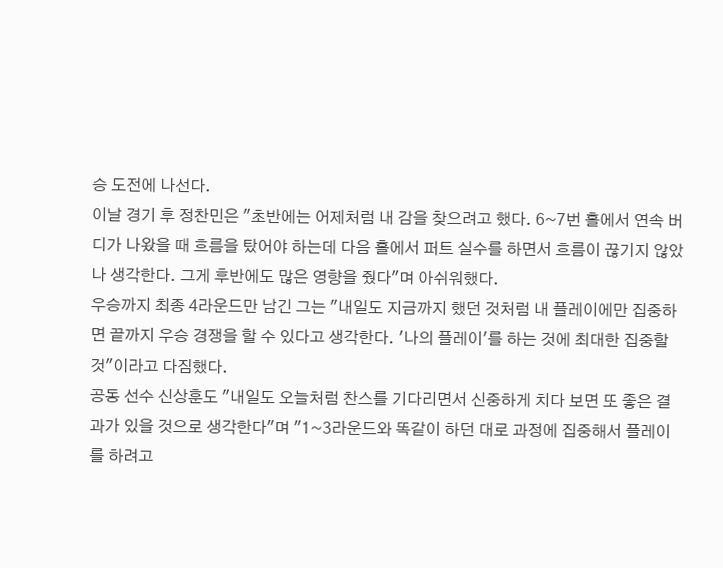승 도전에 나선다.
이날 경기 후 정찬민은 "초반에는 어제처럼 내 감을 찾으려고 했다. 6~7번 홀에서 연속 버디가 나왔을 때 흐름을 탔어야 하는데 다음 홀에서 퍼트 실수를 하면서 흐름이 끊기지 않았나 생각한다. 그게 후반에도 많은 영향을 줬다"며 아쉬워했다.
우승까지 최종 4라운드만 남긴 그는 "내일도 지금까지 했던 것처럼 내 플레이에만 집중하면 끝까지 우승 경쟁을 할 수 있다고 생각한다. '나의 플레이'를 하는 것에 최대한 집중할 것"이라고 다짐했다.
공동 선수 신상훈도 "내일도 오늘처럼 찬스를 기다리면서 신중하게 치다 보면 또 좋은 결과가 있을 것으로 생각한다"며 "1~3라운드와 똑같이 하던 대로 과정에 집중해서 플레이를 하려고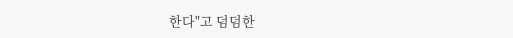한다"고 덤덤한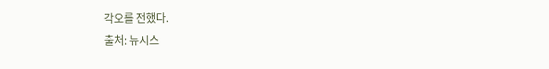각오를 전했다.
출처: 뉴시스